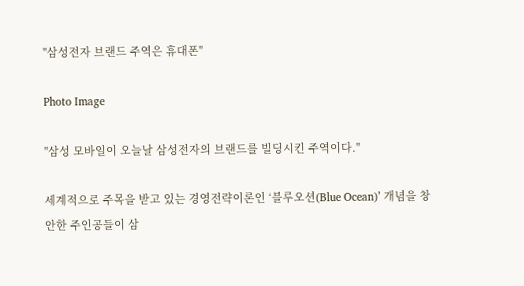"삼성전자 브랜드 주역은 휴대폰"

Photo Image

"삼성 모바일이 오늘날 삼성전자의 브랜드를 빌딩시킨 주역이다."

세계적으로 주목을 받고 있는 경영전략이론인 ‘블루오션(Blue Ocean)’ 개념을 창안한 주인공들이 삼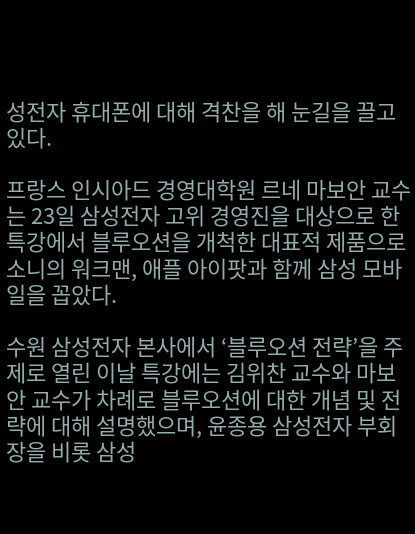성전자 휴대폰에 대해 격찬을 해 눈길을 끌고 있다.

프랑스 인시아드 경영대학원 르네 마보안 교수는 23일 삼성전자 고위 경영진을 대상으로 한 특강에서 블루오션을 개척한 대표적 제품으로 소니의 워크맨, 애플 아이팟과 함께 삼성 모바일을 꼽았다.

수원 삼성전자 본사에서 ‘블루오션 전략’을 주제로 열린 이날 특강에는 김위찬 교수와 마보안 교수가 차례로 블루오션에 대한 개념 및 전략에 대해 설명했으며, 윤종용 삼성전자 부회장을 비롯 삼성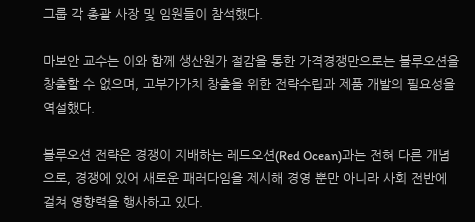그룹 각 총괄 사장 및 임원들이 참석했다.

마보안 교수는 이와 함께 생산원가 절감을 통한 가격경쟁만으로는 블루오션을 창출할 수 없으며, 고부가가치 창출을 위한 전략수립과 제품 개발의 필요성을 역설했다.

블루오션 전략은 경쟁이 지배하는 레드오션(Red Ocean)과는 전혀 다른 개념으로, 경쟁에 있어 새로운 패러다임을 제시해 경영 뿐만 아니라 사회 전반에 걸쳐 영향력을 행사하고 있다.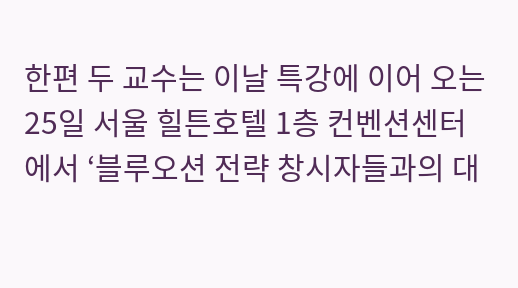한편 두 교수는 이날 특강에 이어 오는 25일 서울 힐튼호텔 1층 컨벤션센터에서 ‘블루오션 전략 창시자들과의 대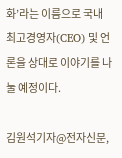화’라는 이름으로 국내 최고경영자(CEO) 및 언론을 상대로 이야기를 나눌 예정이다.

김원석기자@전자신문,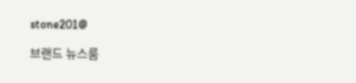stone201@

브랜드 뉴스룸